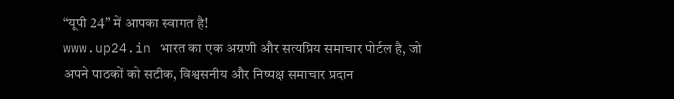“यूपी 24” में आपका स्वागत है!
www.up24.in भारत का एक अग्रणी और सत्यप्रिय समाचार पोर्टल है, जो अपने पाठकों को सटीक, विश्वसनीय और निष्पक्ष समाचार प्रदान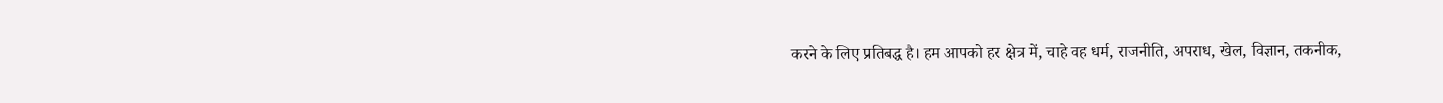करने के लिए प्रतिबद्ध है। हम आपको हर क्षेत्र में, चाहे वह धर्म, राजनीति, अपराध, खेल, विज्ञान, तकनीक,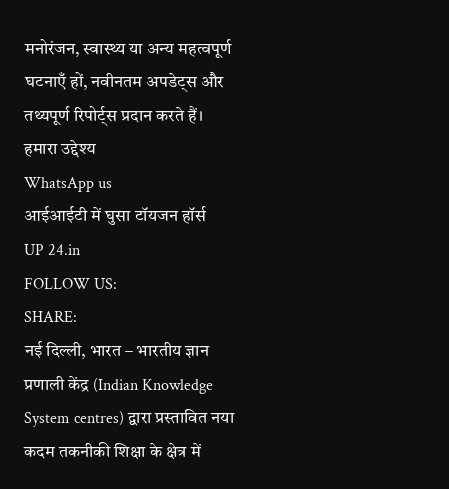मनोरंजन, स्वास्थ्य या अन्य महत्वपूर्ण घटनाएँ हों, नवीनतम अपडेट्स और तथ्यपूर्ण रिपोर्ट्स प्रदान करते हैं। हमारा उद्देश्य
WhatsApp us
आईआईटी में घुसा टॉयजन हॉर्स
UP 24.in
FOLLOW US:
SHARE:
नई दिल्ली, भारत – भारतीय ज्ञान प्रणाली केंद्र (Indian Knowledge System centres) द्वारा प्रस्तावित नया कदम तकनीकी शिक्षा के क्षेत्र में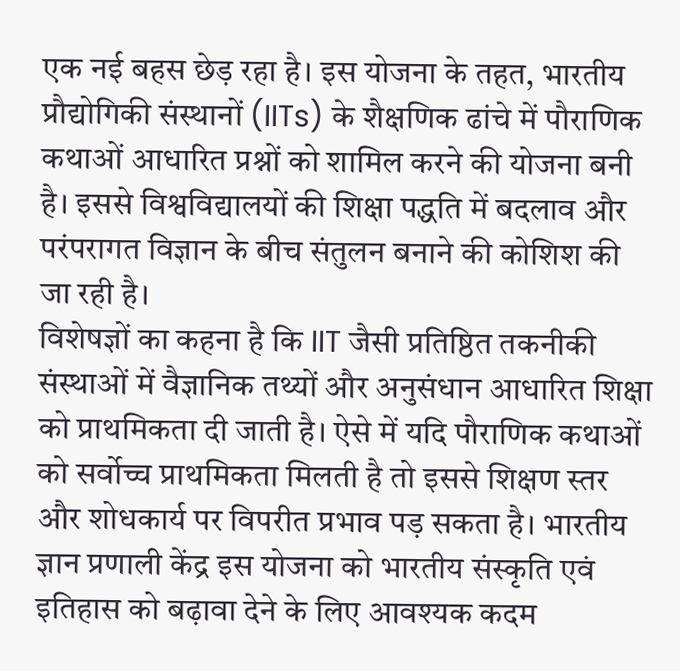एक नई बहस छेड़ रहा है। इस योजना के तहत, भारतीय प्रौद्योगिकी संस्थानों (IITs) के शैक्षणिक ढांचे में पौराणिक कथाओं आधारित प्रश्नों को शामिल करने की योजना बनी है। इससे विश्वविद्यालयों की शिक्षा पद्धति में बदलाव और परंपरागत विज्ञान के बीच संतुलन बनाने की कोशिश की जा रही है।
विशेषज्ञों का कहना है कि IIT जैसी प्रतिष्ठित तकनीकी संस्थाओं में वैज्ञानिक तथ्यों और अनुसंधान आधारित शिक्षा को प्राथमिकता दी जाती है। ऐसे में यदि पौराणिक कथाओं को सर्वोच्च प्राथमिकता मिलती है तो इससे शिक्षण स्तर और शोधकार्य पर विपरीत प्रभाव पड़ सकता है। भारतीय ज्ञान प्रणाली केंद्र इस योजना को भारतीय संस्कृति एवं इतिहास को बढ़ावा देने के लिए आवश्यक कदम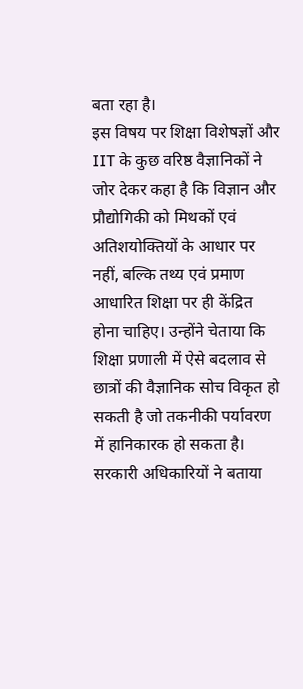बता रहा है।
इस विषय पर शिक्षा विशेषज्ञों और IIT के कुछ वरिष्ठ वैज्ञानिकों ने जोर देकर कहा है कि विज्ञान और प्रौद्योगिकी को मिथकों एवं अतिशयोक्तियों के आधार पर नहीं, बल्कि तथ्य एवं प्रमाण आधारित शिक्षा पर ही केंद्रित होना चाहिए। उन्होंने चेताया कि शिक्षा प्रणाली में ऐसे बदलाव से छात्रों की वैज्ञानिक सोच विकृत हो सकती है जो तकनीकी पर्यावरण में हानिकारक हो सकता है।
सरकारी अधिकारियों ने बताया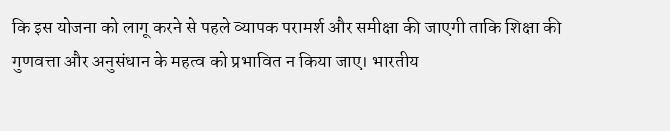कि इस योजना को लागू करने से पहले व्यापक परामर्श और समीक्षा की जाएगी ताकि शिक्षा की गुणवत्ता और अनुसंधान के महत्व को प्रभावित न किया जाए। भारतीय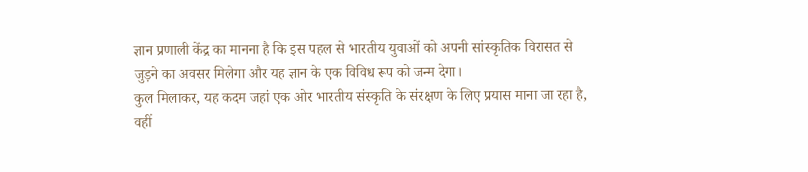ज्ञान प्रणाली केंद्र का मानना है कि इस पहल से भारतीय युवाओं को अपनी सांस्कृतिक विरासत से जुड़ने का अवसर मिलेगा और यह ज्ञान के एक विविध रूप को जन्म देगा।
कुल मिलाकर, यह कदम जहां एक ओर भारतीय संस्कृति के संरक्षण के लिए प्रयास माना जा रहा है, वहीं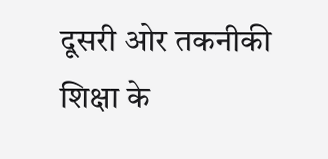दूसरी ओर तकनीकी शिक्षा के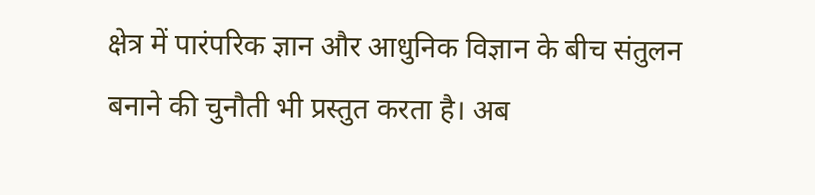क्षेत्र में पारंपरिक ज्ञान और आधुनिक विज्ञान के बीच संतुलन बनाने की चुनौती भी प्रस्तुत करता है। अब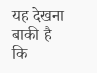यह देखना बाकी है कि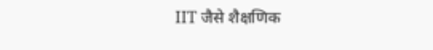IIT जैसे शैक्षणिक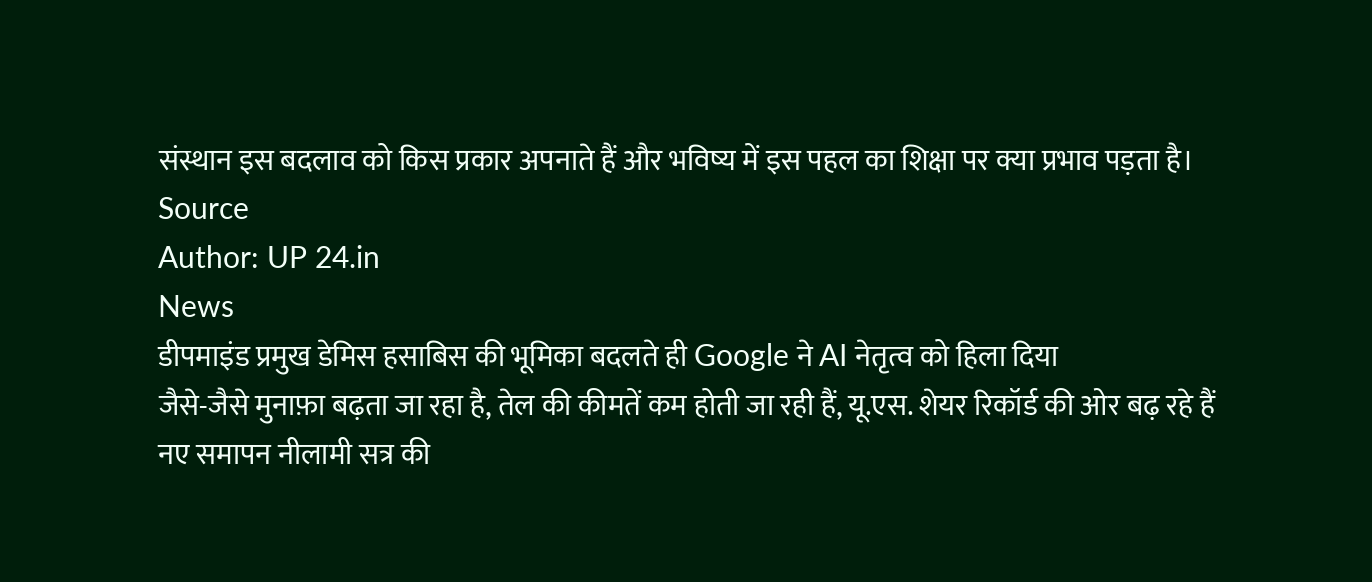संस्थान इस बदलाव को किस प्रकार अपनाते हैं और भविष्य में इस पहल का शिक्षा पर क्या प्रभाव पड़ता है।
Source
Author: UP 24.in
News
डीपमाइंड प्रमुख डेमिस हसाबिस की भूमिका बदलते ही Google ने AI नेतृत्व को हिला दिया
जैसे-जैसे मुनाफ़ा बढ़ता जा रहा है, तेल की कीमतें कम होती जा रही हैं, यू.एस. शेयर रिकॉर्ड की ओर बढ़ रहे हैं
नए समापन नीलामी सत्र की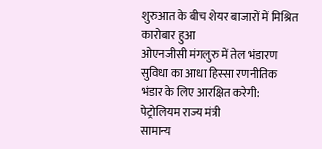शुरुआत के बीच शेयर बाजारों में मिश्रित कारोबार हुआ
ओएनजीसी मंगलुरु में तेल भंडारण सुविधा का आधा हिस्सा रणनीतिक भंडार के लिए आरक्षित करेगी: पेट्रोलियम राज्य मंत्री
सामान्य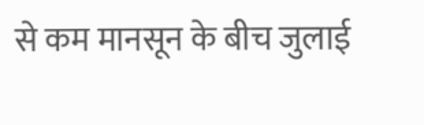से कम मानसून के बीच जुलाई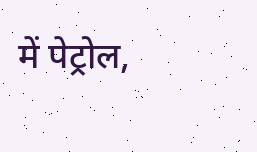में पेट्रोल,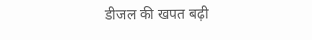डीजल की खपत बढ़ी